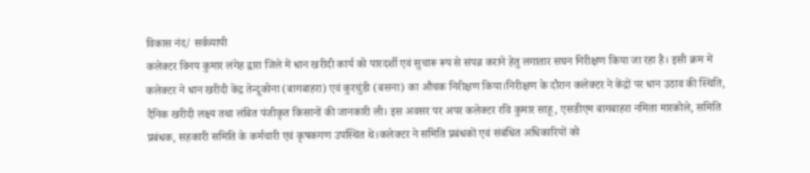विकास नंद/ सर्वव्यापी
कलेक्टर विनय कुमार लंगेह द्वारा जिले में धान खरीदी कार्य को पारदर्शी एवं सुचारू रूप से संपन्न कराने हेतु लगातार सघन निरीक्षण किया जा रहा है। इसी क्रम में कलेक्टर ने धान खरीदी केंद्र तेन्दूकोना (बागबाहरा) एवं कुरचुंडी (बसना) का औचक निरीक्षण किया।निरीक्षण के दौरान कलेक्टर ने केंद्रों पर धान उठाव की स्थिति, दैनिक खरीदी लक्ष्य तथा लंबित पंजीकृत किसानों की जानकारी ली। इस अवसर पर अपर कलेक्टर रवि कुमार साहू, एसडीएम बागबाहरा नमिता मारकोले, समिति प्रबंधक, सहकारी समिति के कर्मचारी एवं कृषकगण उपस्थित थे।कलेक्टर ने समिति प्रबंधकों एवं संबंधित अधिकारियों को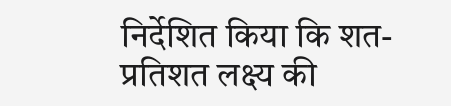निर्देशित किया कि शत-प्रतिशत लक्ष्य की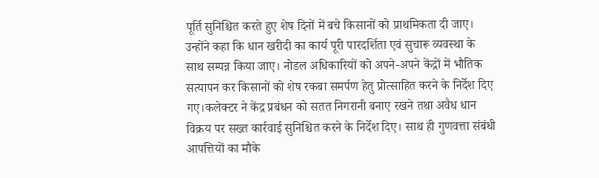पूर्ति सुनिश्चित करते हुए शेष दिनों में बचे किसानों को प्राथमिकता दी जाए। उन्होंने कहा कि धान खरीदी का कार्य पूरी पारदर्शिता एवं सुचारू व्यवस्था के साथ सम्पन्न किया जाए। नोडल अधिकारियों को अपने-अपने केंद्रों में भौतिक सत्यापन कर किसानों को शेष रकबा समर्पण हेतु प्रोत्साहित करने के निर्देश दिए गए।कलेक्टर ने केंद्र प्रबंधन को सतत निगरानी बनाए रखने तथा अवैध धान विक्रय पर सख्त कार्रवाई सुनिश्चित करने के निर्देश दिए। साथ ही गुणवत्ता संबंधी आपत्तियों का मौके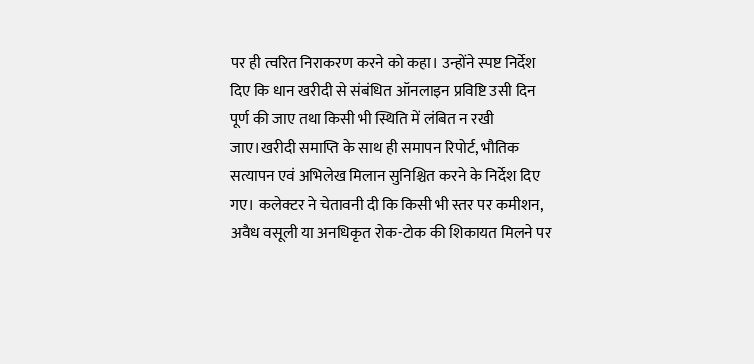पर ही त्वरित निराकरण करने को कहा। उन्होंने स्पष्ट निर्देश दिए कि धान खरीदी से संबंधित ऑनलाइन प्रविष्टि उसी दिन पूर्ण की जाए तथा किसी भी स्थिति में लंबित न रखी जाए।खरीदी समाप्ति के साथ ही समापन रिपोर्ट, भौतिक सत्यापन एवं अभिलेख मिलान सुनिश्चित करने के निर्देश दिए गए। कलेक्टर ने चेतावनी दी कि किसी भी स्तर पर कमीशन, अवैध वसूली या अनधिकृत रोक-टोक की शिकायत मिलने पर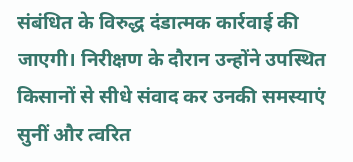संबंधित के विरुद्ध दंडात्मक कार्रवाई की जाएगी। निरीक्षण के दौरान उन्होंने उपस्थित किसानों से सीधे संवाद कर उनकी समस्याएं सुनीं और त्वरित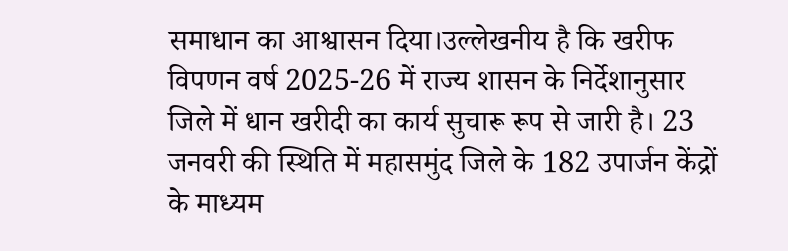समाधान का आश्वासन दिया।उल्लेखनीय है कि खरीफ विपणन वर्ष 2025-26 में राज्य शासन के निर्देशानुसार जिले में धान खरीदी का कार्य सुचारू रूप से जारी है। 23 जनवरी की स्थिति में महासमुंद जिले के 182 उपार्जन केंद्रों के माध्यम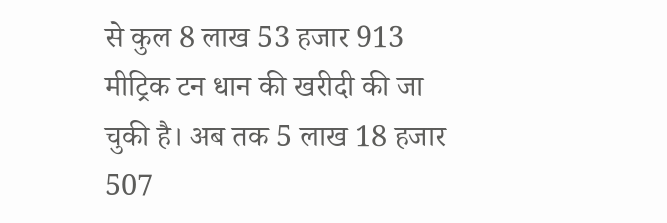से कुल 8 लाख 53 हजार 913 मीट्रिक टन धान की खरीदी की जा चुकी है। अब तक 5 लाख 18 हजार 507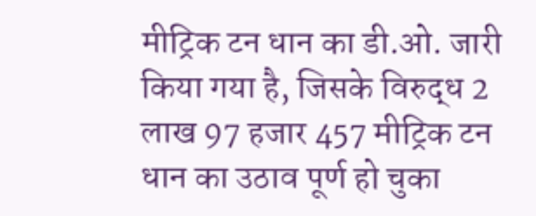मीट्रिक टन धान का डी.ओ. जारी किया गया है, जिसके विरुद्ध 2 लाख 97 हजार 457 मीट्रिक टन धान का उठाव पूर्ण हो चुका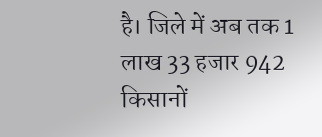है। जिले में अब तक 1 लाख 33 हजार 942 किसानों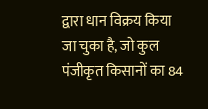द्वारा धान विक्रय किया जा चुका है, जो कुल पंजीकृत किसानों का 84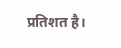प्रतिशत है।